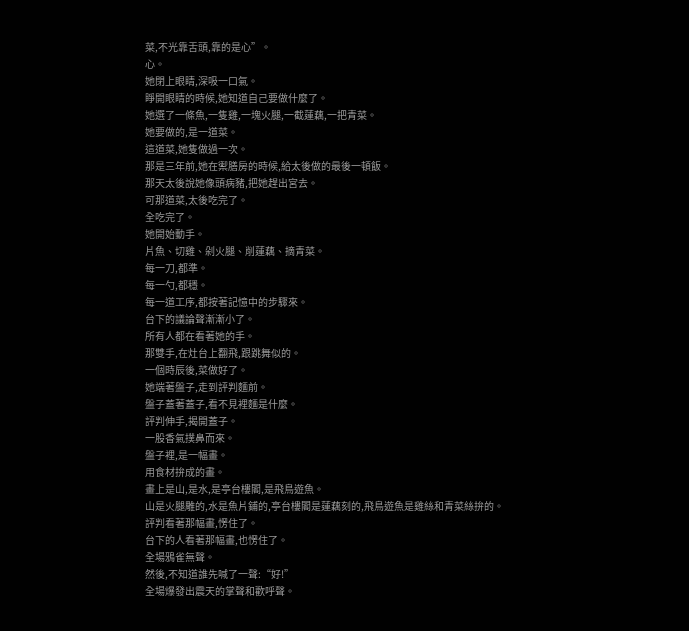菜,不光靠舌頭,靠的是心”。
心。
她閉上眼睛,深吸一口氣。
睜開眼睛的時候,她知道自己要做什麼了。
她選了一條魚,一隻雞,一塊火腿,一截蓮藕,一把青菜。
她要做的,是一道菜。
這道菜,她隻做過一次。
那是三年前,她在禦膳房的時候,給太後做的最後一頓飯。
那天太後說她像頭病豬,把她趕出宮去。
可那道菜,太後吃完了。
全吃完了。
她開始動手。
片魚、切雞、剁火腿、削蓮藕、摘青菜。
每一刀,都準。
每一勺,都穩。
每一道工序,都按著記憶中的步驟來。
台下的議論聲漸漸小了。
所有人都在看著她的手。
那雙手,在灶台上翻飛,跟跳舞似的。
一個時辰後,菜做好了。
她端著盤子,走到評判麵前。
盤子蓋著蓋子,看不見裡麵是什麼。
評判伸手,揭開蓋子。
一股香氣撲鼻而來。
盤子裡,是一幅畫。
用食材拚成的畫。
畫上是山,是水,是亭台樓閣,是飛鳥遊魚。
山是火腿雕的,水是魚片鋪的,亭台樓閣是蓮藕刻的,飛鳥遊魚是雞絲和青菜絲拚的。
評判看著那幅畫,愣住了。
台下的人看著那幅畫,也愣住了。
全場鴉雀無聲。
然後,不知道誰先喊了一聲:“好!”
全場爆發出震天的掌聲和歡呼聲。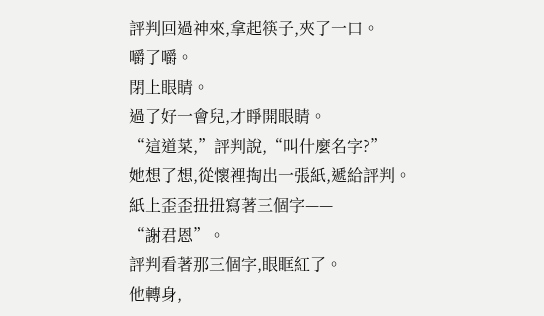評判回過神來,拿起筷子,夾了一口。
嚼了嚼。
閉上眼睛。
過了好一會兒,才睜開眼睛。
“這道菜,”評判說,“叫什麼名字?”
她想了想,從懷裡掏出一張紙,遞給評判。
紙上歪歪扭扭寫著三個字——
“謝君恩”。
評判看著那三個字,眼眶紅了。
他轉身,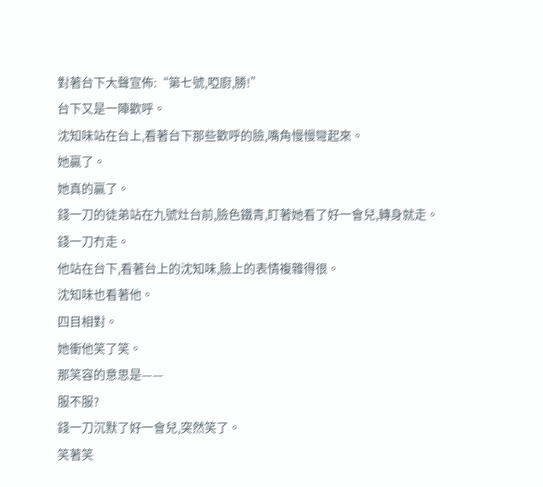對著台下大聲宣佈:“第七號,啞廚,勝!”
台下又是一陣歡呼。
沈知味站在台上,看著台下那些歡呼的臉,嘴角慢慢彎起來。
她贏了。
她真的贏了。
錢一刀的徒弟站在九號灶台前,臉色鐵青,盯著她看了好一會兒,轉身就走。
錢一刀冇走。
他站在台下,看著台上的沈知味,臉上的表情複雜得很。
沈知味也看著他。
四目相對。
她衝他笑了笑。
那笑容的意思是——
服不服?
錢一刀沉默了好一會兒,突然笑了。
笑著笑